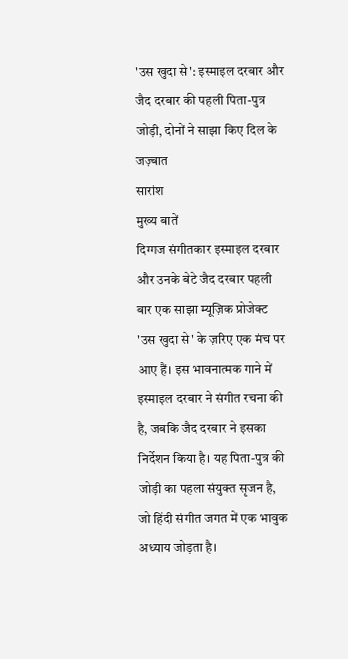'उस खुदा से': इस्माइल दरबार और जैद दरबार की पहली पिता-पुत्र जोड़ी, दोनों ने साझा किए दिल के जज़्बात
सारांश
मुख्य बातें
दिग्गज संगीतकार इस्माइल दरबार और उनके बेटे जैद दरबार पहली बार एक साझा म्यूज़िक प्रोजेक्ट 'उस खुदा से' के ज़रिए एक मंच पर आए हैं। इस भावनात्मक गाने में इस्माइल दरबार ने संगीत रचना की है, जबकि जैद दरबार ने इसका निर्देशन किया है। यह पिता-पुत्र की जोड़ी का पहला संयुक्त सृजन है, जो हिंदी संगीत जगत में एक भावुक अध्याय जोड़ता है।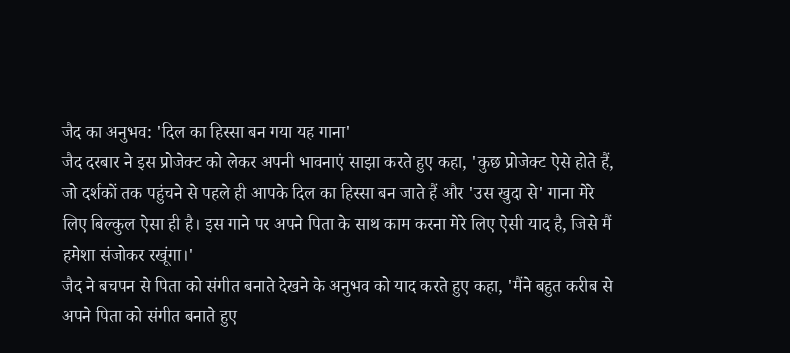जैद का अनुभव: 'दिल का हिस्सा बन गया यह गाना'
जैद दरबार ने इस प्रोजेक्ट को लेकर अपनी भावनाएं साझा करते हुए कहा, 'कुछ प्रोजेक्ट ऐसे होते हैं, जो दर्शकों तक पहुंचने से पहले ही आपके दिल का हिस्सा बन जाते हैं और 'उस खुदा से' गाना मेरे लिए बिल्कुल ऐसा ही है। इस गाने पर अपने पिता के साथ काम करना मेरे लिए ऐसी याद है, जिसे मैं हमेशा संजोकर रखूंगा।'
जैद ने बचपन से पिता को संगीत बनाते देखने के अनुभव को याद करते हुए कहा, 'मैंने बहुत करीब से अपने पिता को संगीत बनाते हुए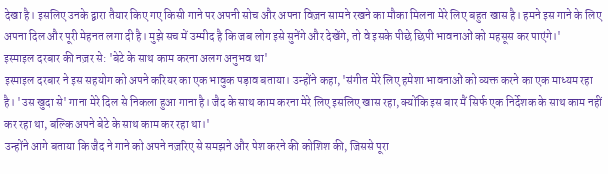देखा है। इसलिए उनके द्वारा तैयार किए गए किसी गाने पर अपनी सोच और अपना विज़न सामने रखने का मौका मिलना मेरे लिए बहुत खास है। हमने इस गाने के लिए अपना दिल और पूरी मेहनत लगा दी है। मुझे सच में उम्मीद है कि जब लोग इसे सुनेंगे और देखेंगे, तो वे इसके पीछे छिपी भावनाओं को महसूस कर पाएंगे।'
इस्माइल दरबार की नज़र से: 'बेटे के साथ काम करना अलग अनुभव था'
इस्माइल दरबार ने इस सहयोग को अपने करियर का एक भावुक पड़ाव बताया। उन्होंने कहा, 'संगीत मेरे लिए हमेशा भावनाओं को व्यक्त करने का एक माध्यम रहा है। 'उस खुदा से' गाना मेरे दिल से निकला हुआ गाना है। जैद के साथ काम करना मेरे लिए इसलिए खास रहा, क्योंकि इस बार मैं सिर्फ एक निर्देशक के साथ काम नहीं कर रहा था, बल्कि अपने बेटे के साथ काम कर रहा था।'
उन्होंने आगे बताया कि जैद ने गाने को अपने नज़रिए से समझने और पेश करने की कोशिश की, जिससे पूरा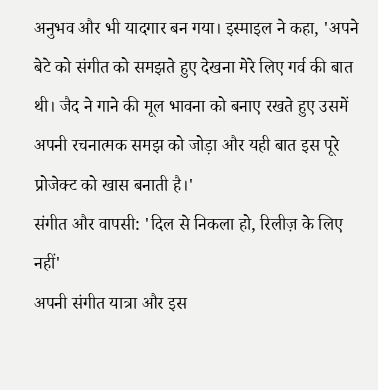अनुभव और भी यादगार बन गया। इस्माइल ने कहा, 'अपने बेटे को संगीत को समझते हुए देखना मेरे लिए गर्व की बात थी। जैद ने गाने की मूल भावना को बनाए रखते हुए उसमें अपनी रचनात्मक समझ को जोड़ा और यही बात इस पूरे प्रोजेक्ट को खास बनाती है।'
संगीत और वापसी: 'दिल से निकला हो, रिलीज़ के लिए नहीं'
अपनी संगीत यात्रा और इस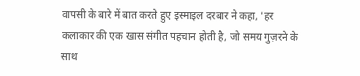वापसी के बारे में बात करते हुए इस्माइल दरबार ने कहा, 'हर कलाकार की एक खास संगीत पहचान होती है, जो समय गुज़रने के साथ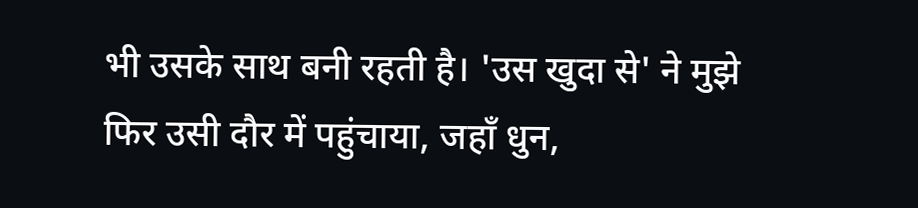भी उसके साथ बनी रहती है। 'उस खुदा से' ने मुझे फिर उसी दौर में पहुंचाया, जहाँ धुन,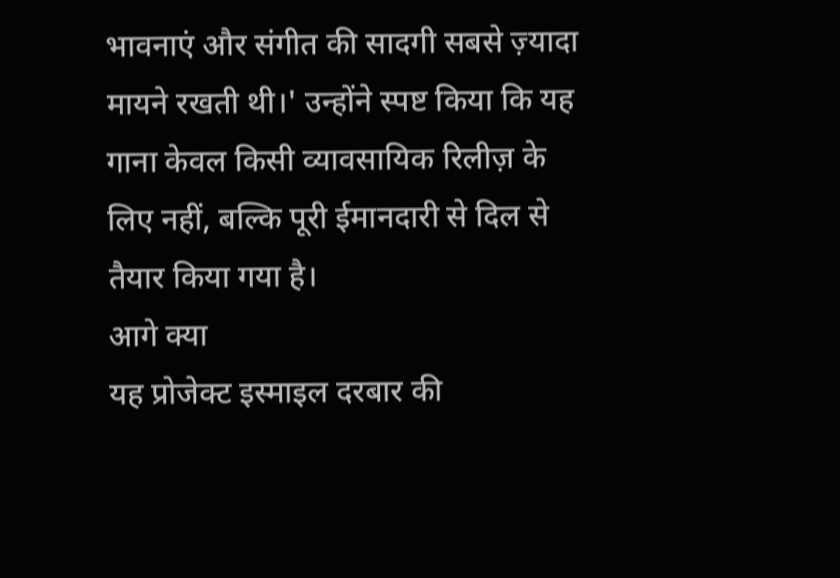भावनाएं और संगीत की सादगी सबसे ज़्यादा मायने रखती थी।' उन्होंने स्पष्ट किया कि यह गाना केवल किसी व्यावसायिक रिलीज़ के लिए नहीं, बल्कि पूरी ईमानदारी से दिल से तैयार किया गया है।
आगे क्या
यह प्रोजेक्ट इस्माइल दरबार की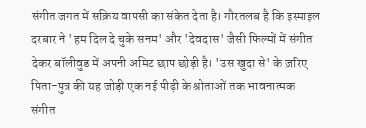संगीत जगत में सक्रिय वापसी का संकेत देता है। गौरतलब है कि इस्माइल दरबार ने 'हम दिल दे चुके सनम' और 'देवदास' जैसी फिल्मों में संगीत देकर बॉलीवुड में अपनी अमिट छाप छोड़ी है। 'उस खुदा से' के ज़रिए पिता-पुत्र की यह जोड़ी एक नई पीढ़ी के श्रोताओं तक भावनात्मक संगीत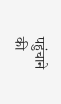पहुंचाने की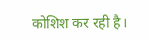कोशिश कर रही है।